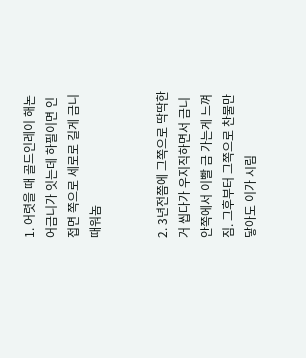1. 어렷을 때 골드인레이 해논 어금니가 잇는데 하필이면 인접면 쪽으로 세로로 길게 금니 때워놈


2. 3년전쯤에 그쪽으로 딱딱한 거 씹다가 우지직하면서 금니 안쪽에서 이빨 금 가는게 느껴짐. 그후부터 그쪽으로 찬물만 닿아도 이가 시림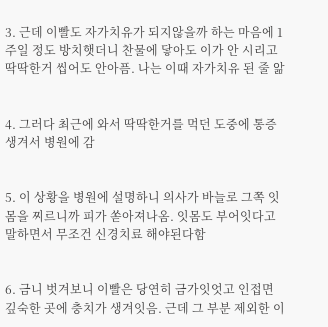3. 근데 이빨도 자가치유가 되지않을까 하는 마음에 1주일 정도 방치햇더니 찬물에 닿아도 이가 안 시리고 딱딱한거 씹어도 안아픔. 나는 이때 자가치유 된 줄 앎


4. 그러다 최근에 와서 딱딱한거를 먹던 도중에 통증 생겨서 병원에 감


5. 이 상황을 병원에 설명하니 의사가 바늘로 그쪽 잇몸을 찌르니까 피가 쏟아져나옴. 잇몸도 부어잇다고 말하면서 무조건 신경치료 해야된다함


6. 금니 벗겨보니 이빨은 당연히 금가잇엇고 인접면 깊숙한 곳에 충치가 생겨잇음. 근데 그 부분 제외한 이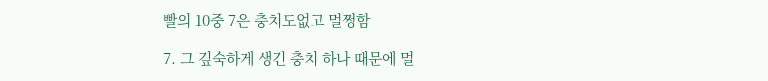빨의 10중 7은 충치도없고 멀쩡함

7. 그 깊숙하게 생긴 충치 하나 때문에 멀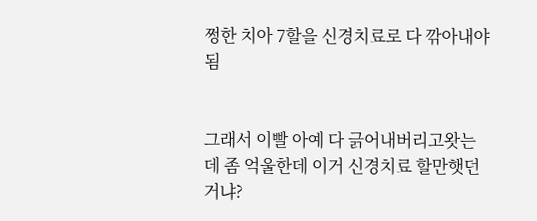쩡한 치아 7할을 신경치료로 다 깎아내야됨


그래서 이빨 아예 다 긁어내버리고왓는데 좀 억울한데 이거 신경치료 할만햇던거냐?